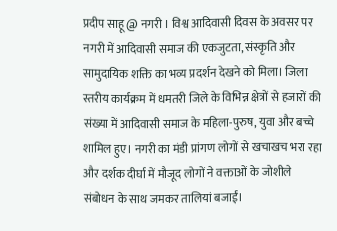प्रदीप साहू @ नगरी । विश्व आदिवासी दिवस के अवसर पर नगरी में आदिवासी समाज की एकजुटता, संस्कृति और सामुदायिक शक्ति का भव्य प्रदर्शन देखने को मिला। जिला स्तरीय कार्यक्रम में धमतरी जिले के विभिन्न क्षेत्रों से हजारों की संख्या में आदिवासी समाज के महिला-पुरुष, युवा और बच्चे शामिल हुए। नगरी का मंडी प्रांगण लोगों से खचाखच भरा रहा और दर्शक दीर्घा में मौजूद लोगों ने वक्ताओं के जोशीले संबोधन के साथ जमकर तालियां बजाईं।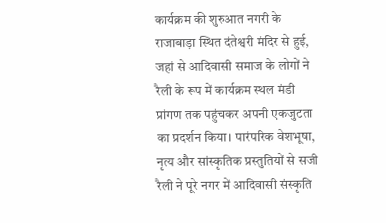कार्यक्रम की शुरुआत नगरी के राजाबाड़ा स्थित दंतेश्वरी मंदिर से हुई, जहां से आदिवासी समाज के लोगों ने रैली के रूप में कार्यक्रम स्थल मंडी प्रांगण तक पहुंचकर अपनी एकजुटता का प्रदर्शन किया। पारंपरिक वेशभूषा, नृत्य और सांस्कृतिक प्रस्तुतियों से सजी रैली ने पूरे नगर में आदिवासी संस्कृति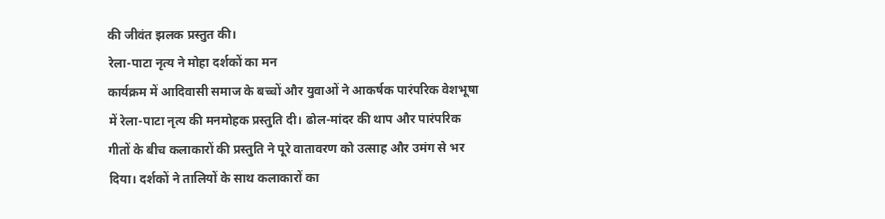की जीवंत झलक प्रस्तुत की।
रेला-पाटा नृत्य ने मोहा दर्शकों का मन
कार्यक्रम में आदिवासी समाज के बच्चों और युवाओं ने आकर्षक पारंपरिक वेशभूषा में रेला-पाटा नृत्य की मनमोहक प्रस्तुति दी। ढोल-मांदर की थाप और पारंपरिक गीतों के बीच कलाकारों की प्रस्तुति ने पूरे वातावरण को उत्साह और उमंग से भर दिया। दर्शकों ने तालियों के साथ कलाकारों का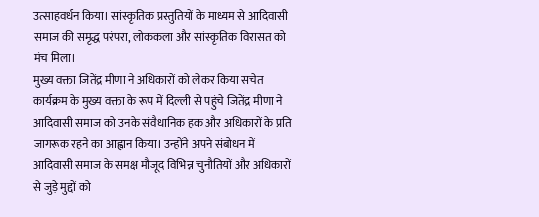उत्साहवर्धन किया। सांस्कृतिक प्रस्तुतियों के माध्यम से आदिवासी समाज की समृद्ध परंपरा, लोककला और सांस्कृतिक विरासत को मंच मिला।
मुख्य वक्ता जितेंद्र मीणा ने अधिकारों को लेकर किया सचेत
कार्यक्रम के मुख्य वक्ता के रूप में दिल्ली से पहुंचे जितेंद्र मीणा ने आदिवासी समाज को उनके संवैधानिक हक और अधिकारों के प्रति जागरूक रहने का आह्वान किया। उन्होंने अपने संबोधन में आदिवासी समाज के समक्ष मौजूद विभिन्न चुनौतियों और अधिकारों से जुड़े मुद्दों को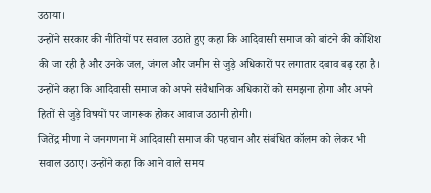उठाया।
उन्होंने सरकार की नीतियों पर सवाल उठाते हुए कहा कि आदिवासी समाज को बांटने की कोशिश की जा रही है और उनके जल, जंगल और जमीन से जुड़े अधिकारों पर लगातार दबाव बढ़ रहा है। उन्होंने कहा कि आदिवासी समाज को अपने संवैधानिक अधिकारों को समझना होगा और अपने हितों से जुड़े विषयों पर जागरूक होकर आवाज उठानी होगी।
जितेंद्र मीणा ने जनगणना में आदिवासी समाज की पहचान और संबंधित कॉलम को लेकर भी सवाल उठाए। उन्होंने कहा कि आने वाले समय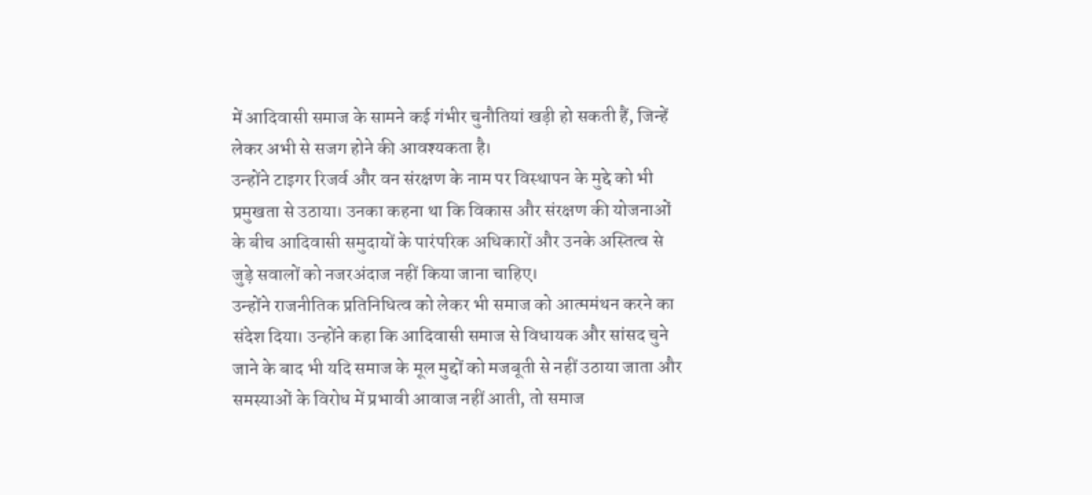में आदिवासी समाज के सामने कई गंभीर चुनौतियां खड़ी हो सकती हैं, जिन्हें लेकर अभी से सजग होने की आवश्यकता है।
उन्होंने टाइगर रिजर्व और वन संरक्षण के नाम पर विस्थापन के मुद्दे को भी प्रमुखता से उठाया। उनका कहना था कि विकास और संरक्षण की योजनाओं के बीच आदिवासी समुदायों के पारंपरिक अधिकारों और उनके अस्तित्व से जुड़े सवालों को नजरअंदाज नहीं किया जाना चाहिए।
उन्होंने राजनीतिक प्रतिनिधित्व को लेकर भी समाज को आत्ममंथन करने का संदेश दिया। उन्होंने कहा कि आदिवासी समाज से विधायक और सांसद चुने जाने के बाद भी यदि समाज के मूल मुद्दों को मजबूती से नहीं उठाया जाता और समस्याओं के विरोध में प्रभावी आवाज नहीं आती, तो समाज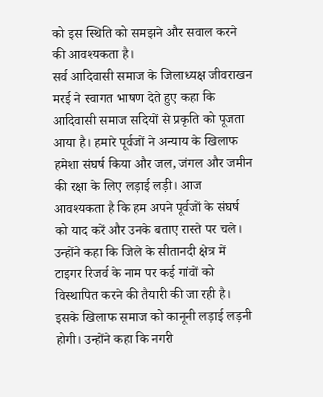को इस स्थिति को समझने और सवाल करने की आवश्यकता है।
सर्व आदिवासी समाज के जिलाध्यक्ष जीवराखन मरई ने स्वागत भाषण देते हुए कहा कि आदिवासी समाज सदियों से प्रकृति को पूजता आया है। हमारे पूर्वजों ने अन्याय के खिलाफ हमेशा संघर्ष किया और जल, जंगल और जमीन की रक्षा के लिए लड़ाई लड़ी। आज आवश्यकता है कि हम अपने पूर्वजों के संघर्ष को याद करें और उनके बताए रास्ते पर चले।
उन्होंने कहा कि जिले के सीतानदी क्षेत्र में टाइगर रिजर्व के नाम पर कई गांवों को विस्थापित करने की तैयारी की जा रही है। इसके खिलाफ समाज को कानूनी लड़ाई लड़नी होगी। उन्होंने कहा कि नगरी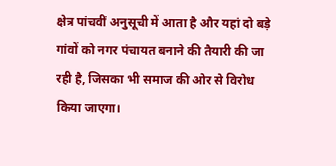क्षेत्र पांचवीं अनुसूची में आता है और यहां दो बड़े गांवों को नगर पंचायत बनाने की तैयारी की जा रही है, जिसका भी समाज की ओर से विरोध किया जाएगा।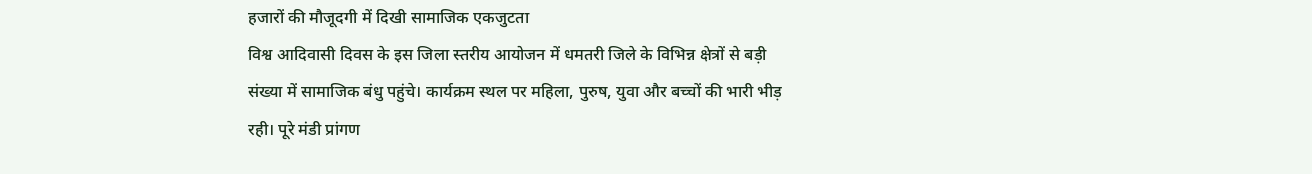हजारों की मौजूदगी में दिखी सामाजिक एकजुटता
विश्व आदिवासी दिवस के इस जिला स्तरीय आयोजन में धमतरी जिले के विभिन्न क्षेत्रों से बड़ी संख्या में सामाजिक बंधु पहुंचे। कार्यक्रम स्थल पर महिला, पुरुष, युवा और बच्चों की भारी भीड़ रही। पूरे मंडी प्रांगण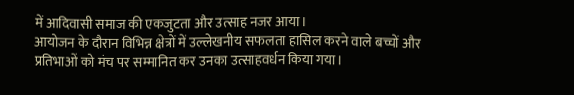में आदिवासी समाज की एकजुटता और उत्साह नजर आया।
आयोजन के दौरान विभिन्न क्षेत्रों में उल्लेखनीय सफलता हासिल करने वाले बच्चों और प्रतिभाओं को मंच पर सम्मानित कर उनका उत्साहवर्धन किया गया।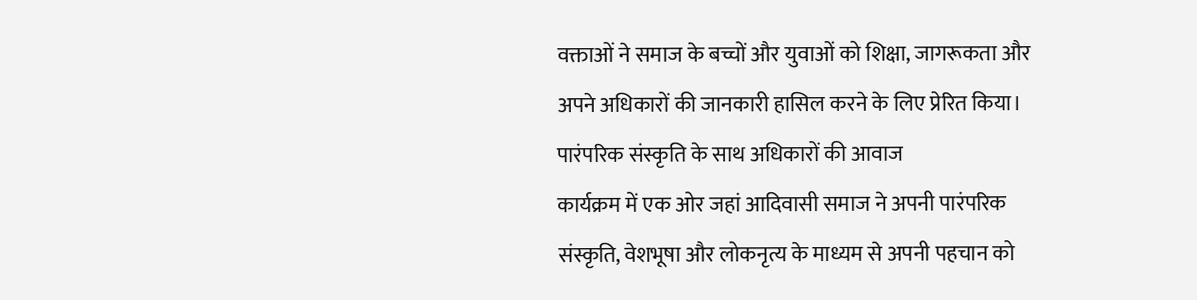वक्ताओं ने समाज के बच्चों और युवाओं को शिक्षा, जागरूकता और अपने अधिकारों की जानकारी हासिल करने के लिए प्रेरित किया।
पारंपरिक संस्कृति के साथ अधिकारों की आवाज
कार्यक्रम में एक ओर जहां आदिवासी समाज ने अपनी पारंपरिक संस्कृति, वेशभूषा और लोकनृत्य के माध्यम से अपनी पहचान को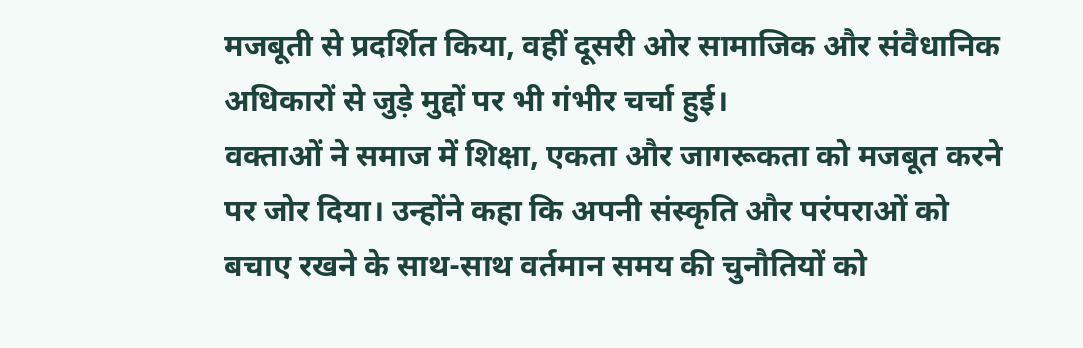मजबूती से प्रदर्शित किया, वहीं दूसरी ओर सामाजिक और संवैधानिक अधिकारों से जुड़े मुद्दों पर भी गंभीर चर्चा हुई।
वक्ताओं ने समाज में शिक्षा, एकता और जागरूकता को मजबूत करने पर जोर दिया। उन्होंने कहा कि अपनी संस्कृति और परंपराओं को बचाए रखने के साथ-साथ वर्तमान समय की चुनौतियों को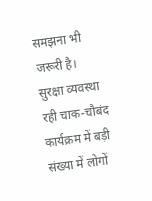समझना भी जरूरी है।
सुरक्षा व्यवस्था रही चाक-चौबंद
कार्यक्रम में बड़ी संख्या में लोगों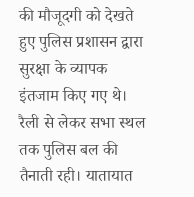की मौजूदगी को देखते हुए पुलिस प्रशासन द्वारा सुरक्षा के व्यापक इंतजाम किए गए थे। रैली से लेकर सभा स्थल तक पुलिस बल की तैनाती रही। यातायात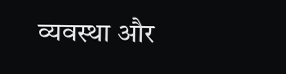व्यवस्था और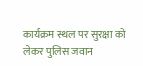कार्यक्रम स्थल पर सुरक्षा को लेकर पुलिस जवान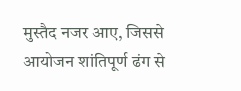मुस्तैद नजर आए, जिससे आयोजन शांतिपूर्ण ढंग से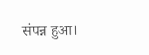संपन्न हुआ।